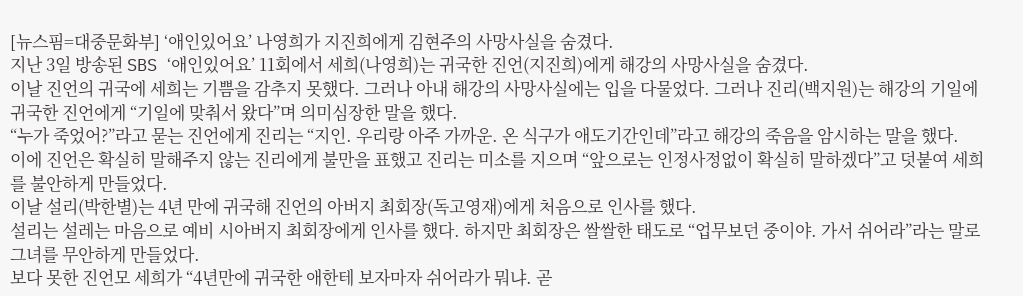[뉴스핌=대중문화부] ‘애인있어요’ 나영희가 지진희에게 김현주의 사망사실을 숨겼다.
지난 3일 방송된 SBS ‘애인있어요’ 11회에서 세희(나영희)는 귀국한 진언(지진희)에게 해강의 사망사실을 숨겼다.
이날 진언의 귀국에 세희는 기쁨을 감추지 못했다. 그러나 아내 해강의 사망사실에는 입을 다물었다. 그러나 진리(백지원)는 해강의 기일에 귀국한 진언에게 “기일에 맞춰서 왔다”며 의미심장한 말을 했다.
“누가 죽었어?”라고 묻는 진언에게 진리는 “지인. 우리랑 아주 가까운. 온 식구가 애도기간인데”라고 해강의 죽음을 암시하는 말을 했다.
이에 진언은 확실히 말해주지 않는 진리에게 불만을 표했고 진리는 미소를 지으며 “앞으로는 인정사정없이 확실히 말하겠다”고 덧붙여 세희를 불안하게 만들었다.
이날 설리(박한별)는 4년 만에 귀국해 진언의 아버지 최회장(독고영재)에게 처음으로 인사를 했다.
설리는 설레는 마음으로 예비 시아버지 최회장에게 인사를 했다. 하지만 최회장은 쌀쌀한 태도로 “업무보던 중이야. 가서 쉬어라”라는 말로 그녀를 무안하게 만들었다.
보다 못한 진언모 세희가 “4년만에 귀국한 애한테 보자마자 쉬어라가 뭐냐. 곧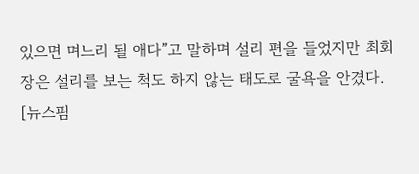있으면 며느리 될 애다”고 말하며 설리 편을 들었지만 최회장은 설리를 보는 척도 하지 않는 태도로 굴욕을 안겼다.
[뉴스핌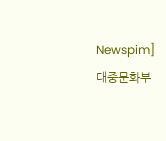Newspim] 대중문화부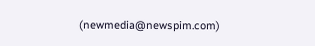(newmedia@newspim.com)